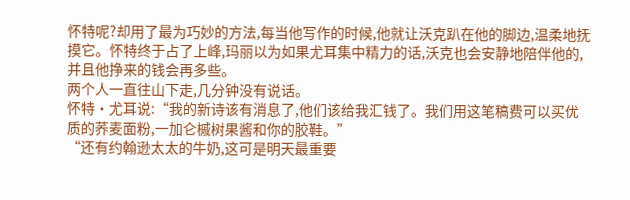怀特呢?却用了最为巧妙的方法,每当他写作的时候,他就让沃克趴在他的脚边,温柔地抚摸它。怀特终于占了上峰,玛丽以为如果尤耳集中精力的话,沃克也会安静地陪伴他的,并且他挣来的钱会再多些。
两个人一直往山下走,几分钟没有说话。
怀特·尤耳说:“我的新诗该有消息了,他们该给我汇钱了。我们用这笔稿费可以买优质的荞麦面粉,一加仑槭树果酱和你的胶鞋。”
“还有约翰逊太太的牛奶,这可是明天最重要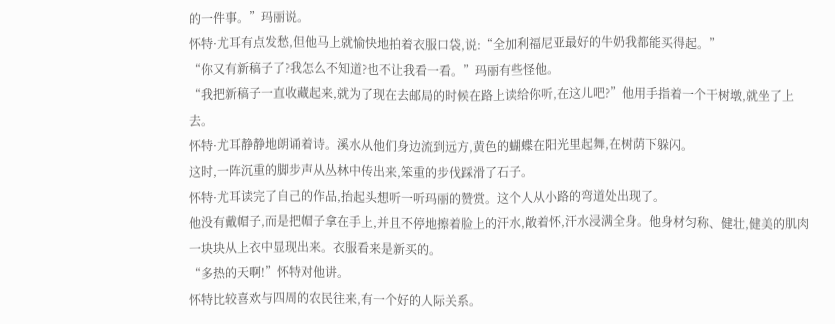的一件事。”玛丽说。
怀特·尤耳有点发愁,但他马上就愉快地拍着衣服口袋,说:“全加利福尼亚最好的牛奶我都能买得起。”
“你又有新稿子了?我怎么不知道?也不让我看一看。”玛丽有些怪他。
“我把新稿子一直收藏起来,就为了现在去邮局的时候在路上读给你听,在这儿吧?”他用手指着一个干树墩,就坐了上去。
怀特·尤耳静静地朗诵着诗。溪水从他们身边流到远方,黄色的蝴蝶在阳光里起舞,在树荫下躲闪。
这时,一阵沉重的脚步声从丛林中传出来,笨重的步伐踩滑了石子。
怀特·尤耳读完了自己的作品,抬起头想听一听玛丽的赞赏。这个人从小路的弯道处出现了。
他没有戴帽子,而是把帽子拿在手上,并且不停地擦着脸上的汗水,敞着怀,汗水浸满全身。他身材匀称、健壮,健美的肌肉一块块从上衣中显现出来。衣服看来是新买的。
“多热的天啊!”怀特对他讲。
怀特比较喜欢与四周的农民往来,有一个好的人际关系。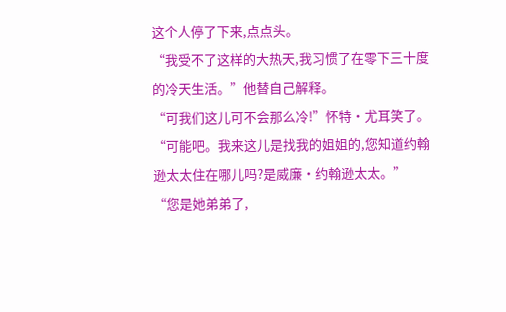这个人停了下来,点点头。
“我受不了这样的大热天,我习惯了在零下三十度的冷天生活。”他替自己解释。
“可我们这儿可不会那么冷!”怀特·尤耳笑了。
“可能吧。我来这儿是找我的姐姐的,您知道约翰逊太太住在哪儿吗?是威廉·约翰逊太太。”
“您是她弟弟了,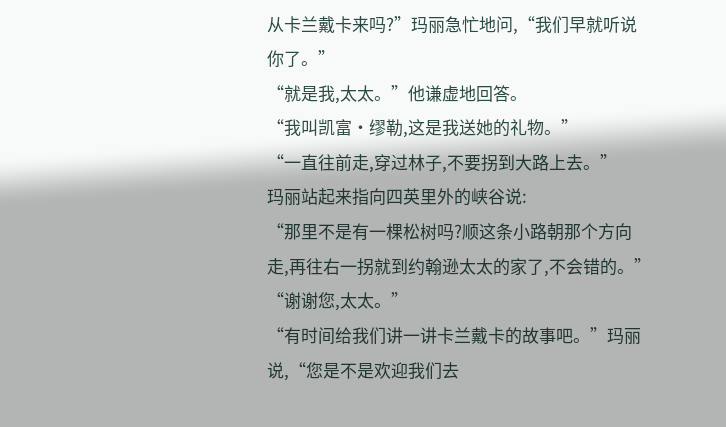从卡兰戴卡来吗?”玛丽急忙地问,“我们早就听说你了。”
“就是我,太太。”他谦虚地回答。
“我叫凯富·缪勒,这是我送她的礼物。”
“一直往前走,穿过林子,不要拐到大路上去。”
玛丽站起来指向四英里外的峡谷说:
“那里不是有一棵松树吗?顺这条小路朝那个方向走,再往右一拐就到约翰逊太太的家了,不会错的。”
“谢谢您,太太。”
“有时间给我们讲一讲卡兰戴卡的故事吧。”玛丽说,“您是不是欢迎我们去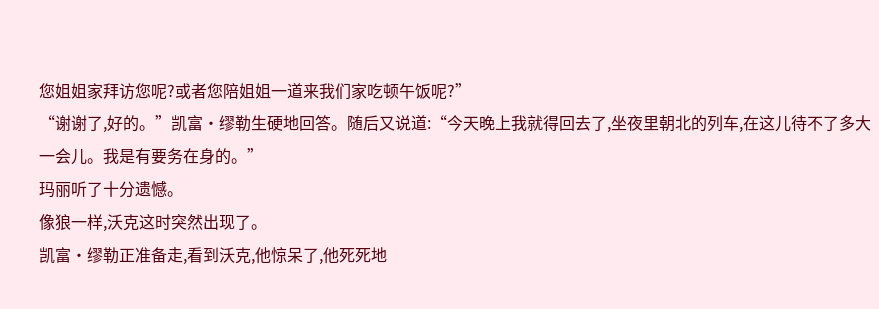您姐姐家拜访您呢?或者您陪姐姐一道来我们家吃顿午饭呢?”
“谢谢了,好的。”凯富·缪勒生硬地回答。随后又说道:“今天晚上我就得回去了,坐夜里朝北的列车,在这儿待不了多大一会儿。我是有要务在身的。”
玛丽听了十分遗憾。
像狼一样,沃克这时突然出现了。
凯富·缪勒正准备走,看到沃克,他惊呆了,他死死地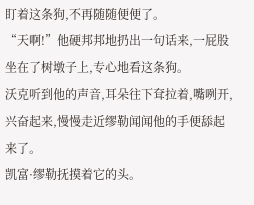盯着这条狗,不再随随便便了。
“天啊!”他硬邦邦地扔出一句话来,一屁股坐在了树墩子上,专心地看这条狗。
沃克听到他的声音,耳朵往下耷拉着,嘴咧开,兴奋起来,慢慢走近缪勒闻闻他的手便舔起来了。
凯富·缪勒抚摸着它的头。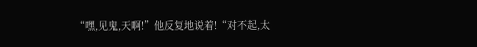“嘿,见鬼,天啊!”他反复地说着!“对不起,太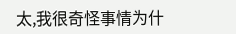太,我很奇怪事情为什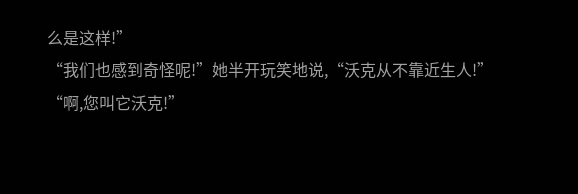么是这样!”
“我们也感到奇怪呢!”她半开玩笑地说,“沃克从不靠近生人!”
“啊,您叫它沃克!”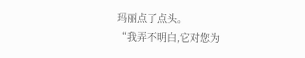玛丽点了点头。
“我弄不明白,它对您为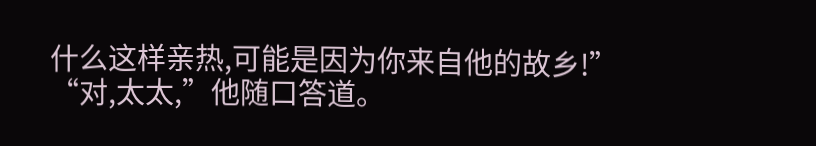什么这样亲热,可能是因为你来自他的故乡!”
“对,太太,”他随口答道。